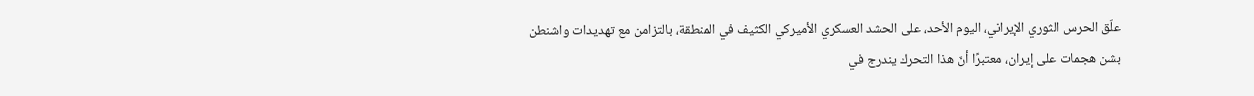علّق الحرس الثوري الإيراني، اليوم الأحد، على الحشد العسكري الأميركي الكثيف في المنطقة، بالتزامن مع تهديدات واشنطن بشن هجمات على إيران، معتبرًا أنّ هذا التحرك يندرج في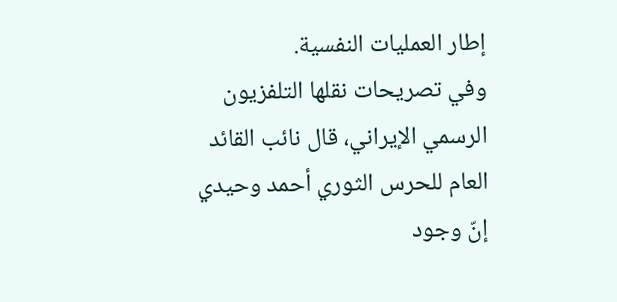إطار العمليات النفسية.
وفي تصريحات نقلها التلفزيون الرسمي الإيراني، قال نائب القائد العام للحرس الثوري أحمد وحيدي إنّ وجود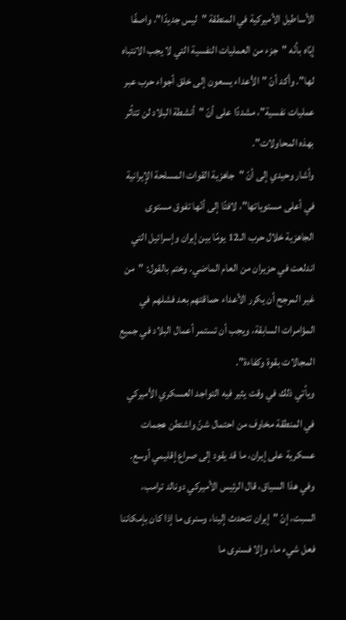الأساطيل الأميركية في المنطقة "ليس جديدًا"، واصفًا إيّاه بأنّه "جزء من العمليات النفسية التي لا يجب الانتباه لها". وأكد أنّ "الأعداء يسعون إلى خلق أجواء حرب عبر عمليات نفسية"، مشددًا على أنّ "أنشطة البلاد لن تتأثر بهذه المحاولات".
وأشار وحيدي إلى أنّ "جاهزية القوات المسلحة الإيرانية في أعلى مستوياتها"، لافتًا إلى أنّها تفوق مستوى الجاهزية خلال حرب الـ12 يومًا بين إيران وإسرائيل التي اندلعت في حزيران من العام الماضي. وختم بالقول: "من غير المرجح أن يكرر الأعداء حماقتهم بعد فشلهم في المؤامرات السابقة، ويجب أن تستمر أعمال البلاد في جميع المجالات بقوة وكفاءة".
ويأتي ذلك في وقت يثير فيه التواجد العسكري الأميركي في المنطقة مخاوف من احتمال شنّ واشنطن هجمات عسكرية على إيران، ما قد يقود إلى صراع إقليمي أوسع.
وفي هذا السياق، قال الرئيس الأميركي دونالد ترامب، السبت، إنّ "إيران تتحدث إلينا، وسنرى ما إذا كان بإمكاننا فعل شيء ما، وإلا فسنرى ما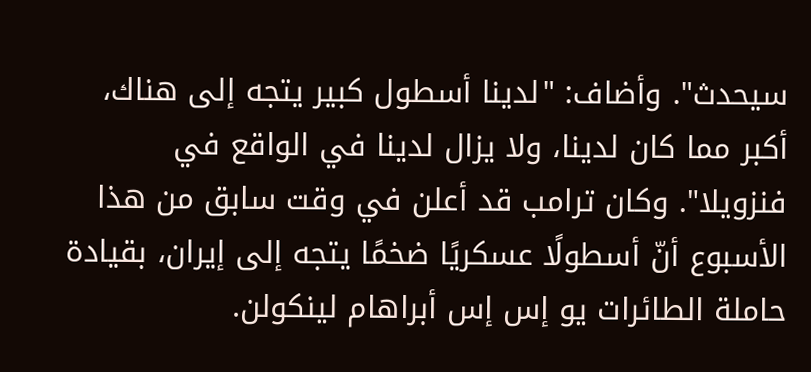سيحدث". وأضاف: "لدينا أسطول كبير يتجه إلى هناك، أكبر مما كان لدينا، ولا يزال لدينا في الواقع في فنزويلا". وكان ترامب قد أعلن في وقت سابق من هذا الأسبوع أنّ أسطولًا عسكريًا ضخمًا يتجه إلى إيران، بقيادة حاملة الطائرات يو إس إس أبراهام لينكولن.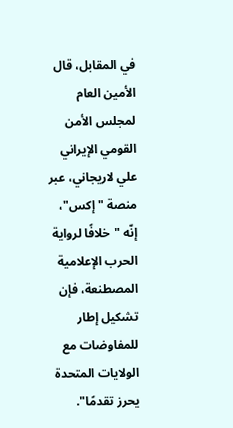في المقابل، قال الأمين العام لمجلس الأمن القومي الإيراني علي لاريجاني، عبر منصة "إكس"، إنّه "خلافًا لرواية الحرب الإعلامية المصطنعة، فإن تشكيل إطار للمفاوضات مع الولايات المتحدة يحرز تقدمًا".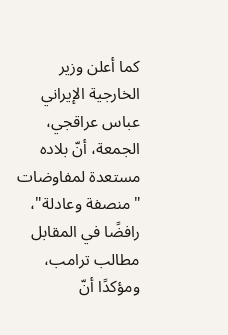كما أعلن وزير الخارجية الإيراني عباس عراقجي، الجمعة، أنّ بلاده مستعدة لمفاوضات "منصفة وعادلة"، رافضًا في المقابل مطالب ترامب، ومؤكدًا أنّ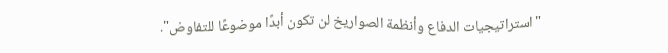"استراتيجيات الدفاع وأنظمة الصواريخ لن تكون أبدًا موضوعًا للتفاوض".